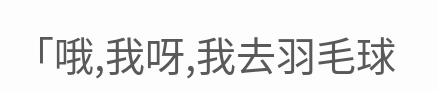「哦,我呀,我去羽毛球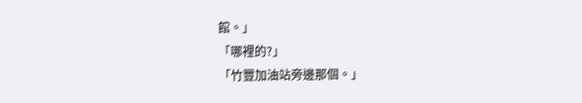館。」
「哪裡的?」
「竹豐加油站旁邊那個。」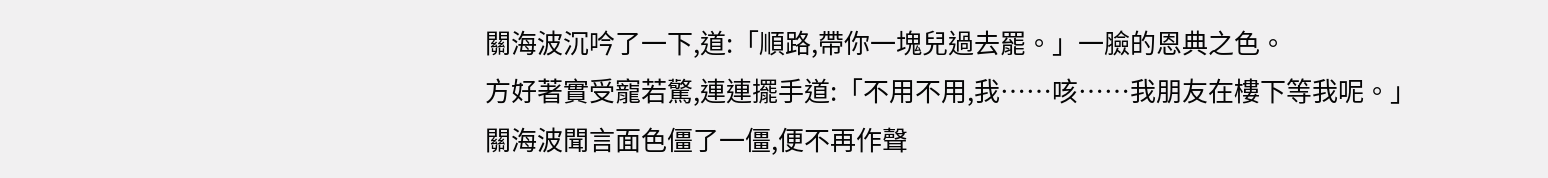關海波沉吟了一下,道:「順路,帶你一塊兒過去罷。」一臉的恩典之色。
方好著實受寵若驚,連連擺手道:「不用不用,我……咳……我朋友在樓下等我呢。」
關海波聞言面色僵了一僵,便不再作聲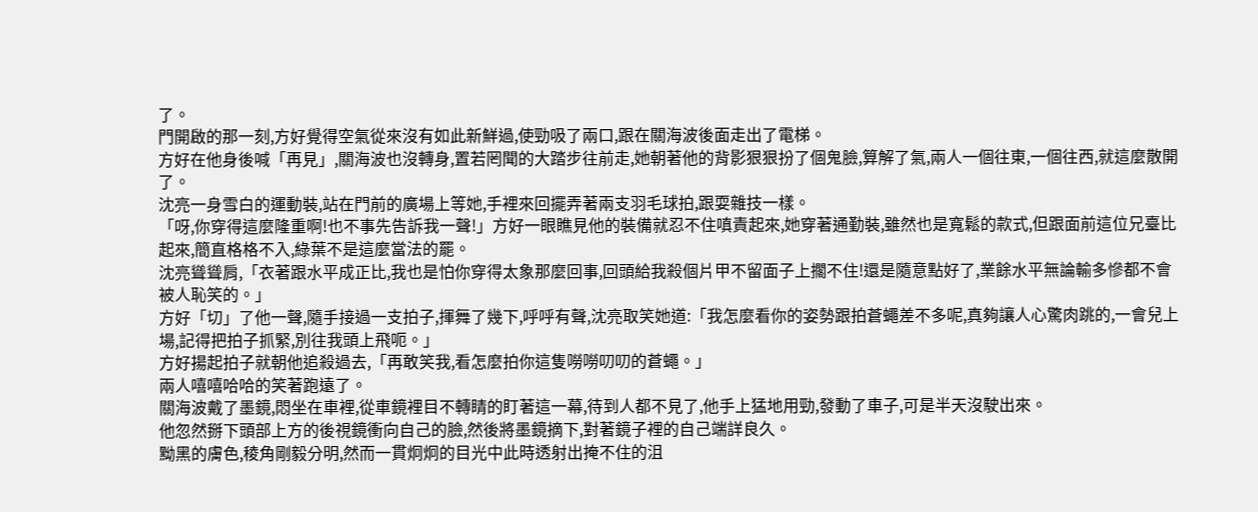了。
門開啟的那一刻,方好覺得空氣從來沒有如此新鮮過,使勁吸了兩口,跟在關海波後面走出了電梯。
方好在他身後喊「再見」,關海波也沒轉身,置若罔聞的大踏步往前走,她朝著他的背影狠狠扮了個鬼臉,算解了氣,兩人一個往東,一個往西,就這麼散開了。
沈亮一身雪白的運動裝,站在門前的廣場上等她,手裡來回擺弄著兩支羽毛球拍,跟耍雜技一樣。
「呀,你穿得這麼隆重啊!也不事先告訴我一聲!」方好一眼瞧見他的裝備就忍不住嗔責起來,她穿著通勤裝,雖然也是寬鬆的款式,但跟面前這位兄臺比起來,簡直格格不入,綠葉不是這麼當法的罷。
沈亮聳聳肩,「衣著跟水平成正比,我也是怕你穿得太象那麼回事,回頭給我殺個片甲不留面子上擱不住!還是隨意點好了,業餘水平無論輸多慘都不會被人恥笑的。」
方好「切」了他一聲,隨手接過一支拍子,揮舞了幾下,呼呼有聲,沈亮取笑她道:「我怎麼看你的姿勢跟拍蒼蠅差不多呢,真夠讓人心驚肉跳的,一會兒上場,記得把拍子抓緊,別往我頭上飛呃。」
方好揚起拍子就朝他追殺過去,「再敢笑我,看怎麼拍你這隻嘮嘮叨叨的蒼蠅。」
兩人嘻嘻哈哈的笑著跑遠了。
關海波戴了墨鏡,悶坐在車裡,從車鏡裡目不轉睛的盯著這一幕,待到人都不見了,他手上猛地用勁,發動了車子,可是半天沒駛出來。
他忽然掰下頭部上方的後視鏡衝向自己的臉,然後將墨鏡摘下,對著鏡子裡的自己端詳良久。
黝黑的膚色,稜角剛毅分明,然而一貫炯炯的目光中此時透射出掩不住的沮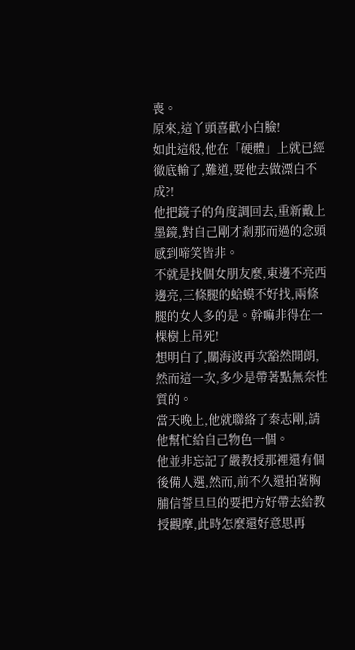喪。
原來,這丫頭喜歡小白臉!
如此這般,他在「硬體」上就已經徹底輸了,難道,要他去做漂白不成?!
他把鏡子的角度調回去,重新戴上墨鏡,對自己剛才剎那而過的念頭感到啼笑皆非。
不就是找個女朋友麼,東邊不亮西邊亮,三條腿的蛤蟆不好找,兩條腿的女人多的是。幹嘛非得在一棵樹上吊死!
想明白了,關海波再次豁然開朗,然而這一次,多少是帶著點無奈性質的。
當天晚上,他就聯絡了秦志剛,請他幫忙給自己物色一個。
他並非忘記了嚴教授那裡還有個後備人選,然而,前不久還拍著胸脯信誓旦旦的要把方好帶去給教授觀摩,此時怎麼還好意思再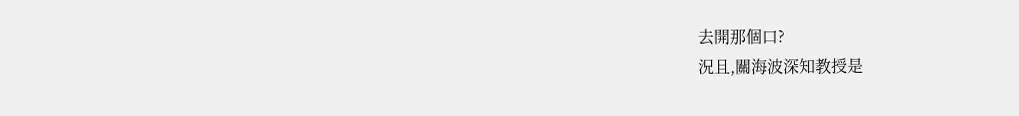去開那個口?
況且,關海波深知教授是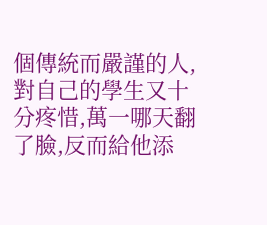個傳統而嚴謹的人,對自己的學生又十分疼惜,萬一哪天翻了臉,反而給他添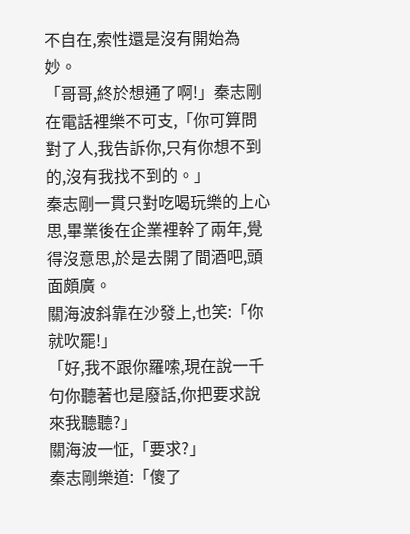不自在,索性還是沒有開始為妙。
「哥哥,終於想通了啊!」秦志剛在電話裡樂不可支,「你可算問對了人,我告訴你,只有你想不到的,沒有我找不到的。」
秦志剛一貫只對吃喝玩樂的上心思,畢業後在企業裡幹了兩年,覺得沒意思,於是去開了間酒吧,頭面頗廣。
關海波斜靠在沙發上,也笑:「你就吹罷!」
「好,我不跟你羅嗦,現在說一千句你聽著也是廢話,你把要求說來我聽聽?」
關海波一怔,「要求?」
秦志剛樂道:「傻了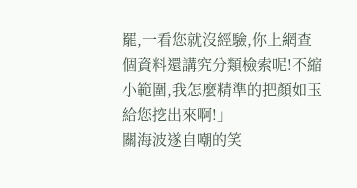罷,一看您就沒經驗,你上網查個資料還講究分類檢索呢!不縮小範圍,我怎麼精準的把顏如玉給您挖出來啊!」
關海波遂自嘲的笑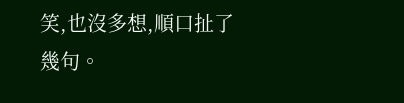笑,也沒多想,順口扯了幾句。